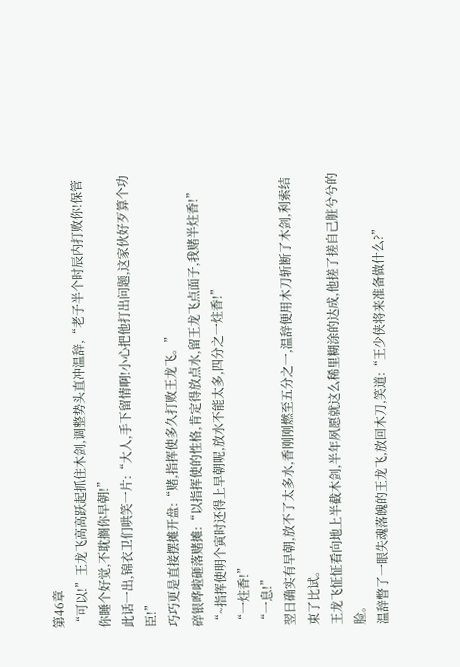第46章
“可以!”王龙飞高高跃起抓住木剑,调整势头直冲温辞,“老子半个时辰内打败你!保管你睡个好觉,不耽搁你早朝!”
此话一出,锦衣卫们哄笑一片:“大人,手下留情啊!小心把他打出问题,这家伙好歹算个功臣!”
巧巧更是直接摆摊开盘:“赌,指挥使多久打败王龙飞。”
碎银哗啦砸落赌摊:“以指挥使的性格,肯定得放点水,留王龙飞点面子,我赌半炷香!”
“~指挥使明个寅时还得上早朝呢,放水不能太多,四分之一炷香!”
“一炷香!”
“一息!”
翌日确实有早朝,放不了太多水,香刚刚燃至五分之一,温辞便用木刀斩断了木剑,利索结束了比试。
王龙飞怔怔看向地上半截木剑,半年夙愿就这么稀里糊涂的达成,他搓了搓自己脏兮兮的脸。
温辞瞥了一眼失魂落魄的王龙飞,放回木刀,笑道:“王少侠将来准备做什么?”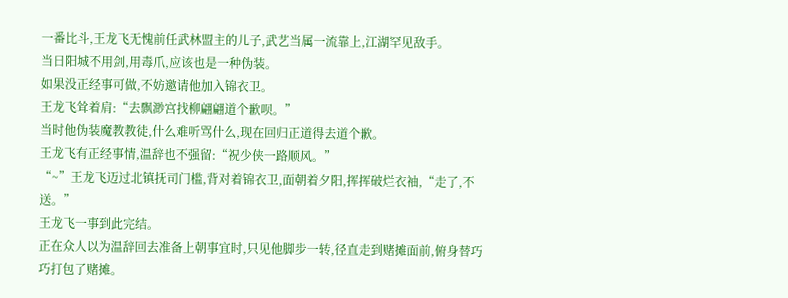一番比斗,王龙飞无愧前任武林盟主的儿子,武艺当属一流靠上,江湖罕见敌手。
当日阳城不用剑,用毒爪,应该也是一种伪装。
如果没正经事可做,不妨邀请他加入锦衣卫。
王龙飞耸着肩:“去飘渺宫找柳翩翩道个歉呗。”
当时他伪装魔教教徒,什么难听骂什么,现在回归正道得去道个歉。
王龙飞有正经事情,温辞也不强留:“祝少侠一路顺风。”
“~”王龙飞迈过北镇抚司门槛,背对着锦衣卫,面朝着夕阳,挥挥破烂衣袖,“走了,不送。”
王龙飞一事到此完结。
正在众人以为温辞回去准备上朝事宜时,只见他脚步一转,径直走到赌摊面前,俯身替巧巧打包了赌摊。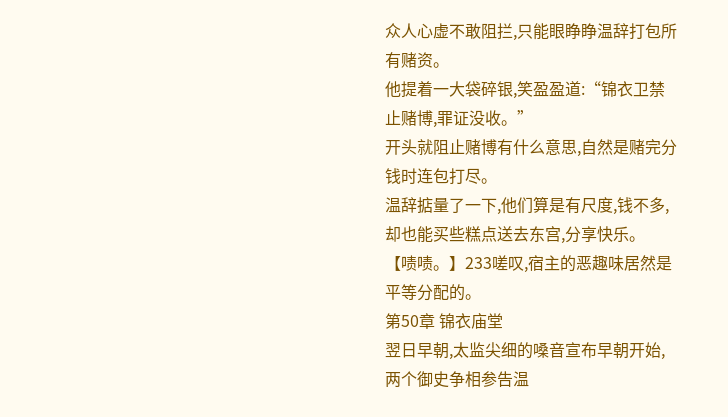众人心虚不敢阻拦,只能眼睁睁温辞打包所有赌资。
他提着一大袋碎银,笑盈盈道:“锦衣卫禁止赌博,罪证没收。”
开头就阻止赌博有什么意思,自然是赌完分钱时连包打尽。
温辞掂量了一下,他们算是有尺度,钱不多,却也能买些糕点送去东宫,分享快乐。
【啧啧。】233嗟叹,宿主的恶趣味居然是平等分配的。
第50章 锦衣庙堂
翌日早朝,太监尖细的嗓音宣布早朝开始,两个御史争相参告温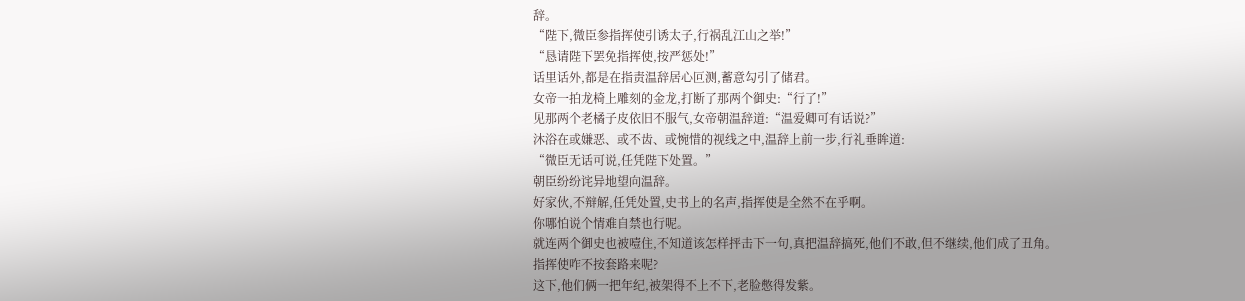辞。
“陛下,微臣参指挥使引诱太子,行祸乱江山之举!”
“恳请陛下罢免指挥使,按严惩处!”
话里话外,都是在指责温辞居心叵测,蓄意勾引了储君。
女帝一拍龙椅上雕刻的金龙,打断了那两个御史:“行了!”
见那两个老橘子皮依旧不服气,女帝朝温辞道:“温爱卿可有话说?”
沐浴在或嫌恶、或不齿、或惋惜的视线之中,温辞上前一步,行礼垂眸道:
“微臣无话可说,任凭陛下处置。”
朝臣纷纷诧异地望向温辞。
好家伙,不辩解,任凭处置,史书上的名声,指挥使是全然不在乎啊。
你哪怕说个情难自禁也行呢。
就连两个御史也被噎住,不知道该怎样抨击下一句,真把温辞搞死,他们不敢,但不继续,他们成了丑角。
指挥使咋不按套路来呢?
这下,他们俩一把年纪,被架得不上不下,老脸憋得发紫。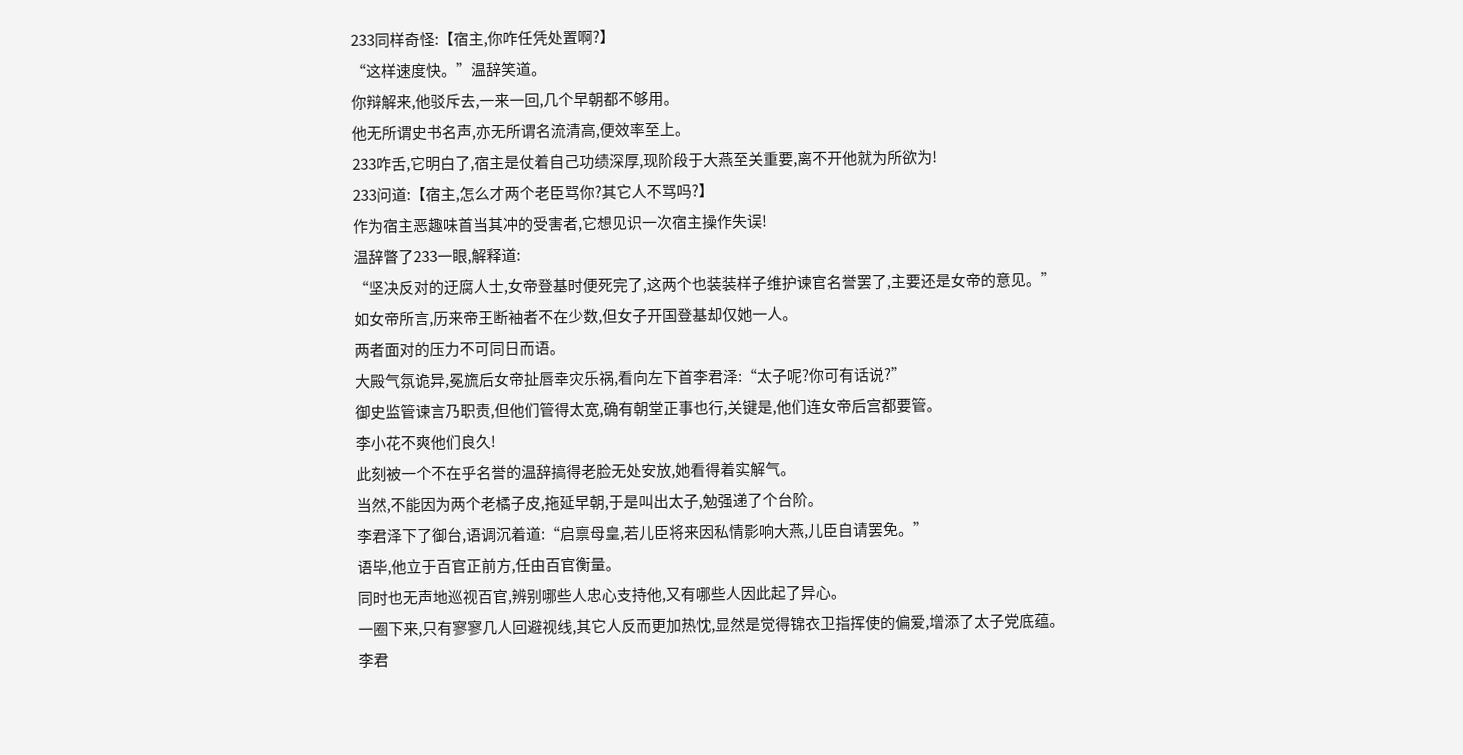233同样奇怪:【宿主,你咋任凭处置啊?】
“这样速度快。”温辞笑道。
你辩解来,他驳斥去,一来一回,几个早朝都不够用。
他无所谓史书名声,亦无所谓名流清高,便效率至上。
233咋舌,它明白了,宿主是仗着自己功绩深厚,现阶段于大燕至关重要,离不开他就为所欲为!
233问道:【宿主,怎么才两个老臣骂你?其它人不骂吗?】
作为宿主恶趣味首当其冲的受害者,它想见识一次宿主操作失误!
温辞瞥了233一眼,解释道:
“坚决反对的迂腐人士,女帝登基时便死完了,这两个也装装样子维护谏官名誉罢了,主要还是女帝的意见。”
如女帝所言,历来帝王断袖者不在少数,但女子开国登基却仅她一人。
两者面对的压力不可同日而语。
大殿气氛诡异,冕旒后女帝扯唇幸灾乐祸,看向左下首李君泽:“太子呢?你可有话说?”
御史监管谏言乃职责,但他们管得太宽,确有朝堂正事也行,关键是,他们连女帝后宫都要管。
李小花不爽他们良久!
此刻被一个不在乎名誉的温辞搞得老脸无处安放,她看得着实解气。
当然,不能因为两个老橘子皮,拖延早朝,于是叫出太子,勉强递了个台阶。
李君泽下了御台,语调沉着道:“启禀母皇,若儿臣将来因私情影响大燕,儿臣自请罢免。”
语毕,他立于百官正前方,任由百官衡量。
同时也无声地巡视百官,辨别哪些人忠心支持他,又有哪些人因此起了异心。
一圈下来,只有寥寥几人回避视线,其它人反而更加热忱,显然是觉得锦衣卫指挥使的偏爱,增添了太子党底蕴。
李君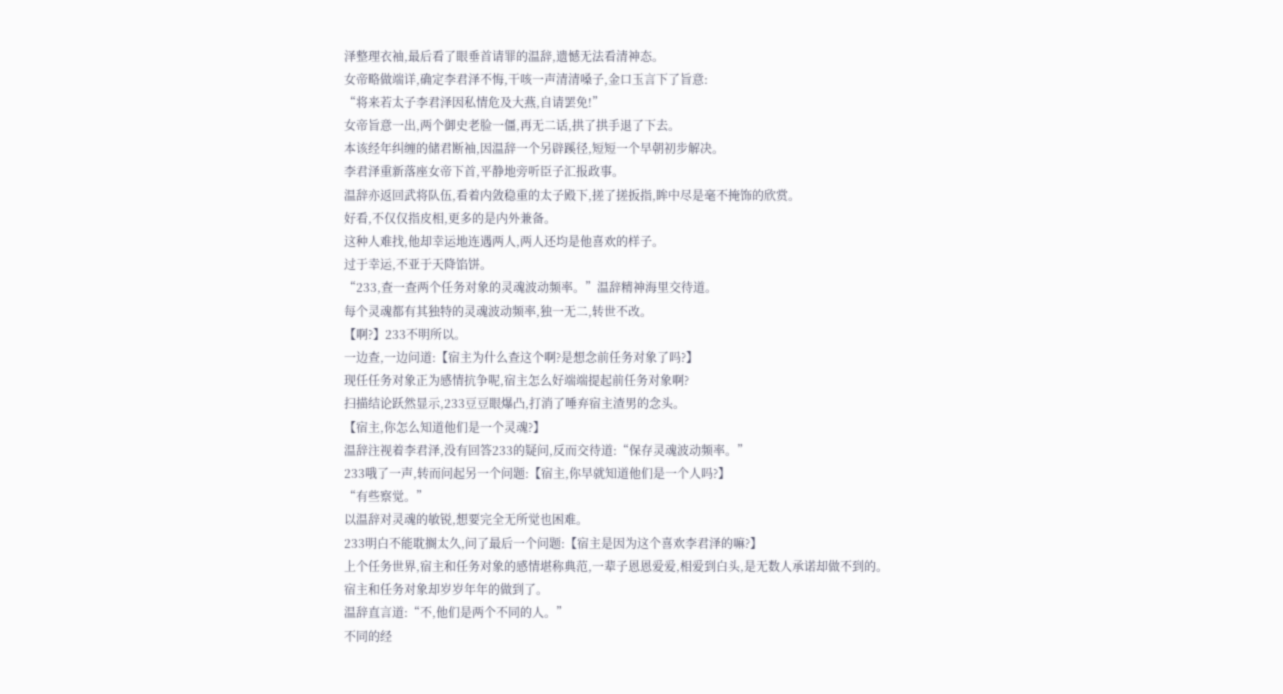泽整理衣袖,最后看了眼垂首请罪的温辞,遗憾无法看清神态。
女帝略做端详,确定李君泽不悔,干咳一声清清嗓子,金口玉言下了旨意:
“将来若太子李君泽因私情危及大燕,自请罢免!”
女帝旨意一出,两个御史老脸一僵,再无二话,拱了拱手退了下去。
本该经年纠缠的储君断袖,因温辞一个另辟蹊径,短短一个早朝初步解决。
李君泽重新落座女帝下首,平静地旁听臣子汇报政事。
温辞亦返回武将队伍,看着内敛稳重的太子殿下,搓了搓扳指,眸中尽是毫不掩饰的欣赏。
好看,不仅仅指皮相,更多的是内外兼备。
这种人难找,他却幸运地连遇两人,两人还均是他喜欢的样子。
过于幸运,不亚于天降馅饼。
“233,查一查两个任务对象的灵魂波动频率。”温辞精神海里交待道。
每个灵魂都有其独特的灵魂波动频率,独一无二,转世不改。
【啊?】233不明所以。
一边查,一边问道:【宿主为什么查这个啊?是想念前任务对象了吗?】
现任任务对象正为感情抗争呢,宿主怎么好端端提起前任务对象啊?
扫描结论跃然显示,233豆豆眼爆凸,打消了唾弃宿主渣男的念头。
【宿主,你怎么知道他们是一个灵魂?】
温辞注视着李君泽,没有回答233的疑问,反而交待道:“保存灵魂波动频率。”
233哦了一声,转而问起另一个问题:【宿主,你早就知道他们是一个人吗?】
“有些察觉。”
以温辞对灵魂的敏锐,想要完全无所觉也困难。
233明白不能耽搁太久,问了最后一个问题:【宿主是因为这个喜欢李君泽的嘛?】
上个任务世界,宿主和任务对象的感情堪称典范,一辈子恩恩爱爱,相爱到白头,是无数人承诺却做不到的。
宿主和任务对象却岁岁年年的做到了。
温辞直言道:“不,他们是两个不同的人。”
不同的经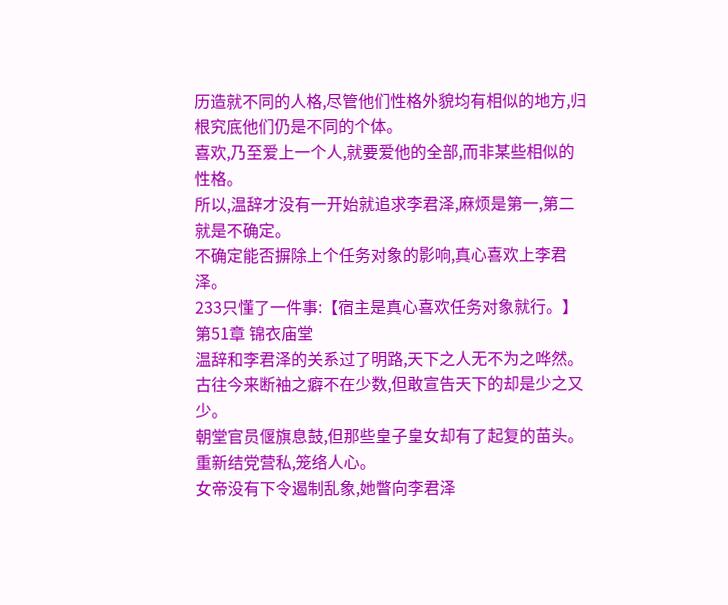历造就不同的人格,尽管他们性格外貌均有相似的地方,归根究底他们仍是不同的个体。
喜欢,乃至爱上一个人,就要爱他的全部,而非某些相似的性格。
所以,温辞才没有一开始就追求李君泽,麻烦是第一,第二就是不确定。
不确定能否摒除上个任务对象的影响,真心喜欢上李君泽。
233只懂了一件事:【宿主是真心喜欢任务对象就行。】
第51章 锦衣庙堂
温辞和李君泽的关系过了明路,天下之人无不为之哗然。
古往今来断袖之癖不在少数,但敢宣告天下的却是少之又少。
朝堂官员偃旗息鼓,但那些皇子皇女却有了起复的苗头。
重新结党营私,笼络人心。
女帝没有下令遏制乱象,她瞥向李君泽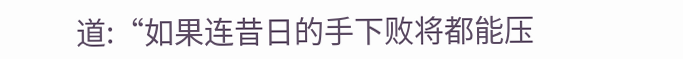道:“如果连昔日的手下败将都能压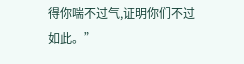得你喘不过气,证明你们不过如此。”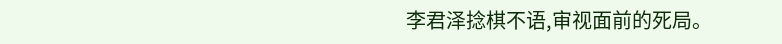李君泽捻棋不语,审视面前的死局。